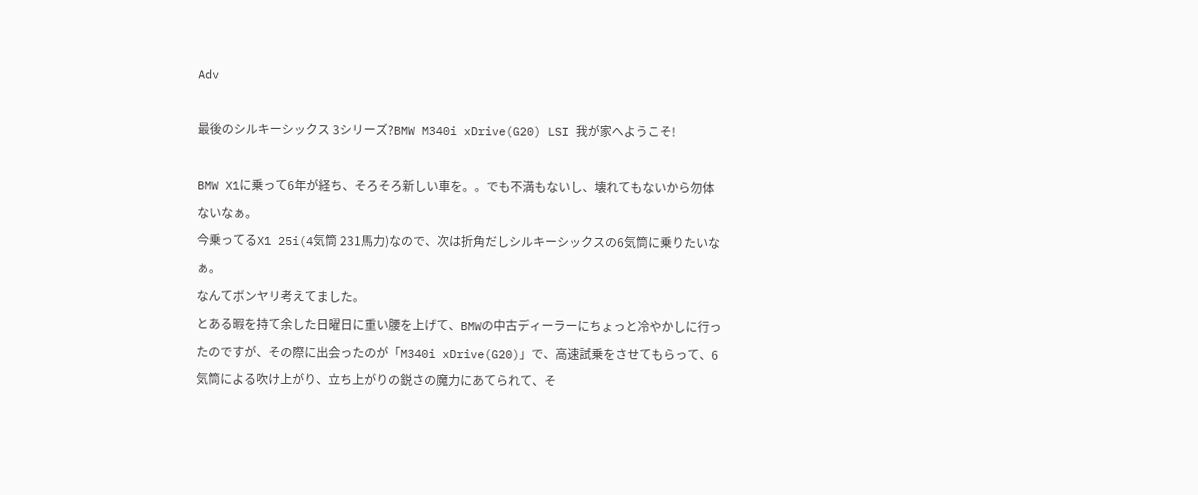Adv

最後のシルキーシックス 3シリーズ?BMW M340i xDrive(G20) LSI 我が家へようこそ!

BMW X1に乗って6年が経ち、そろそろ新しい車を。。でも不満もないし、壊れてもないから勿体ないなぁ。
今乗ってるX1 25i(4気筒 231馬力)なので、次は折角だしシルキーシックスの6気筒に乗りたいなぁ。
なんてボンヤリ考えてました。
とある暇を持て余した日曜日に重い腰を上げて、BMWの中古ディーラーにちょっと冷やかしに行ったのですが、その際に出会ったのが「M340i xDrive(G20)」で、高速試乗をさせてもらって、6気筒による吹け上がり、立ち上がりの鋭さの魔力にあてられて、そ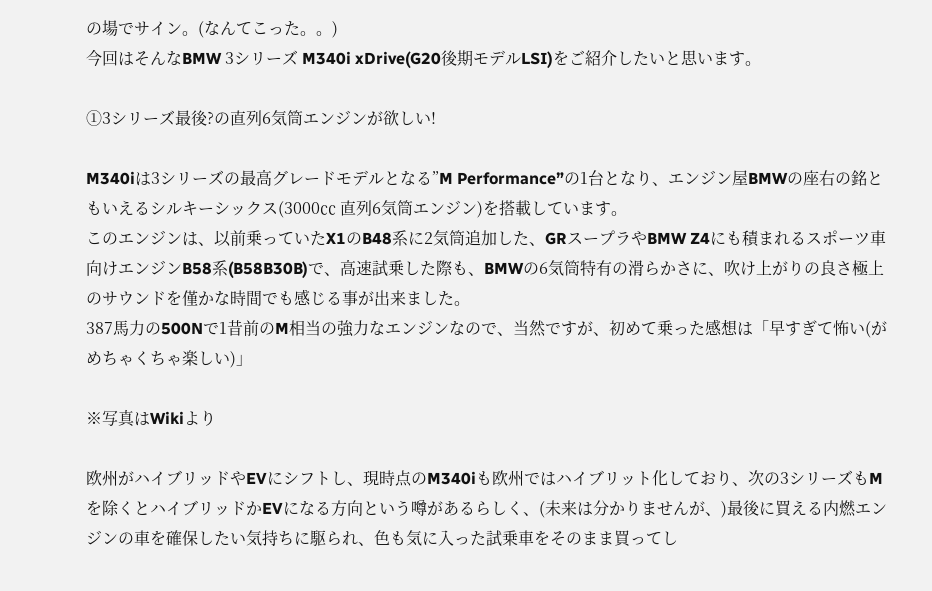の場でサイン。(なんてこった。。)
今回はそんなBMW 3シリーズ M340i xDrive(G20後期モデルLSI)をご紹介したいと思います。

①3シリーズ最後?の直列6気筒エンジンが欲しい!

M340iは3シリーズの最高グレードモデルとなる”M Performance”の1台となり、エンジン屋BMWの座右の銘ともいえるシルキーシックス(3000㏄ 直列6気筒エンジン)を搭載しています。
このエンジンは、以前乗っていたX1のB48系に2気筒追加した、GRスープラやBMW Z4にも積まれるスポーツ車向けエンジンB58系(B58B30B)で、高速試乗した際も、BMWの6気筒特有の滑らかさに、吹け上がりの良さ極上のサウンドを僅かな時間でも感じる事が出来ました。
387馬力の500Nで1昔前のM相当の強力なエンジンなので、当然ですが、初めて乗った感想は「早すぎて怖い(がめちゃくちゃ楽しい)」

※写真はWikiより

欧州がハイブリッドやEVにシフトし、現時点のM340iも欧州ではハイブリット化しており、次の3シリーズもMを除くとハイブリッドかEVになる方向という噂があるらしく、(未来は分かりませんが、)最後に買える内燃エンジンの車を確保したい気持ちに駆られ、色も気に入った試乗車をそのまま買ってし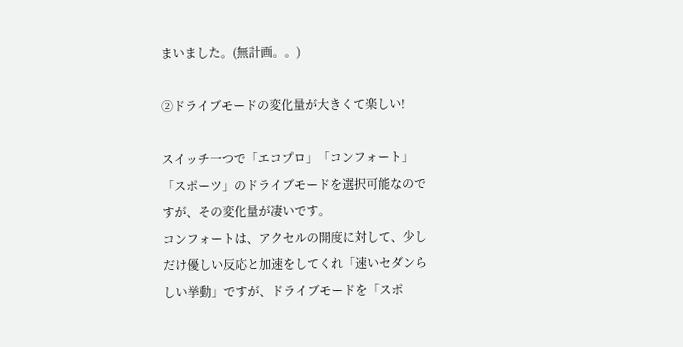まいました。(無計画。。)

②ドライブモードの変化量が大きくて楽しい!

スイッチ一つで「エコプロ」「コンフォート」「スポーツ」のドライブモードを選択可能なのですが、その変化量が凄いです。
コンフォートは、アクセルの開度に対して、少しだけ優しい反応と加速をしてくれ「速いセダンらしい挙動」ですが、ドライブモードを「スポ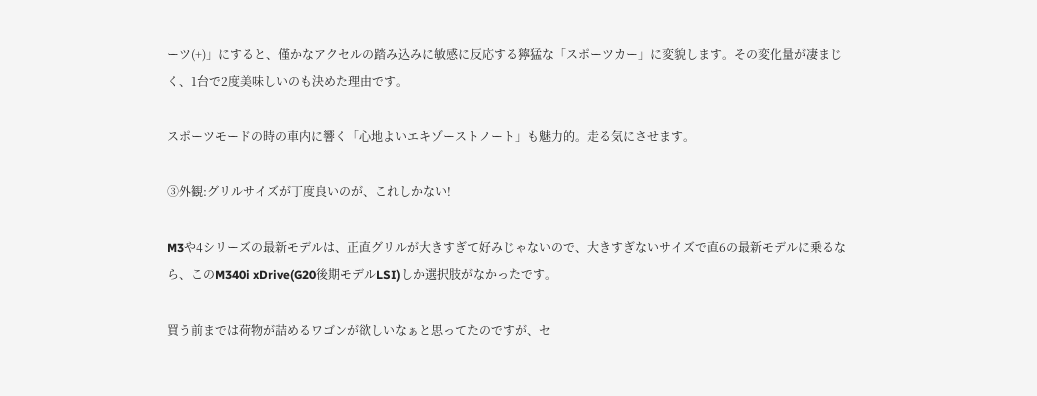ーツ(+)」にすると、僅かなアクセルの踏み込みに敏感に反応する獰猛な「スポーツカー」に変貌します。その変化量が凄まじく、1台で2度美味しいのも決めた理由です。

スポーツモードの時の車内に響く「心地よいエキゾーストノート」も魅力的。走る気にさせます。

③外観:グリルサイズが丁度良いのが、これしかない!

M3や4シリーズの最新モデルは、正直グリルが大きすぎて好みじゃないので、大きすぎないサイズで直6の最新モデルに乗るなら、このM340i xDrive(G20後期モデルLSI)しか選択肢がなかったです。

買う前までは荷物が詰めるワゴンが欲しいなぁと思ってたのですが、セ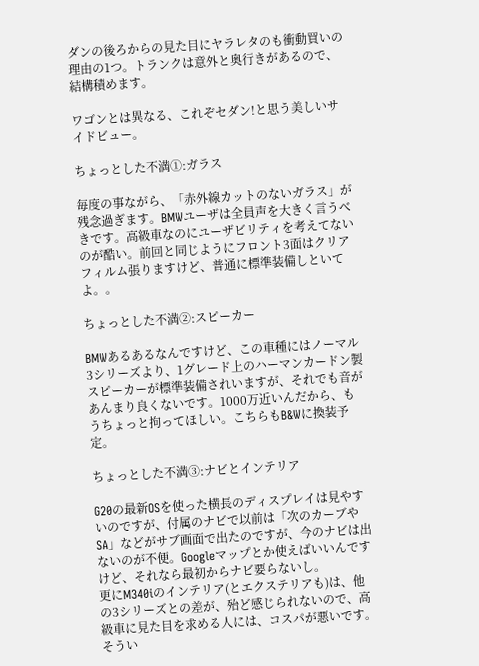ダンの後ろからの見た目にヤラレタのも衝動買いの理由の1つ。トランクは意外と奥行きがあるので、結構積めます。

ワゴンとは異なる、これぞセダン!と思う美しいサイドビュー。

ちょっとした不満①:ガラス

毎度の事ながら、「赤外線カットのないガラス」が残念過ぎます。BMWユーザは全員声を大きく言うべきです。高級車なのにユーザビリティを考えてないのが酷い。前回と同じようにフロント3面はクリアフィルム張りますけど、普通に標準装備しといてよ。。

ちょっとした不満②:スピーカー

BMWあるあるなんですけど、この車種にはノーマル3シリーズより、1グレード上のハーマンカードン製スピーカーが標準装備されいますが、それでも音があんまり良くないです。1000万近いんだから、もうちょっと拘ってほしい。こちらもB&Wに換装予定。

ちょっとした不満③:ナビとインテリア

G20の最新OSを使った横長のディスプレイは見やすいのですが、付属のナビで以前は「次のカーブやSA」などがサブ画面で出たのですが、今のナビは出ないのが不便。Googleマップとか使えばいいんですけど、それなら最初からナビ要らないし。
更にM340iのインテリア(とエクステリアも)は、他の3シリーズとの差が、殆ど感じられないので、高級車に見た目を求める人には、コスパが悪いです。そうい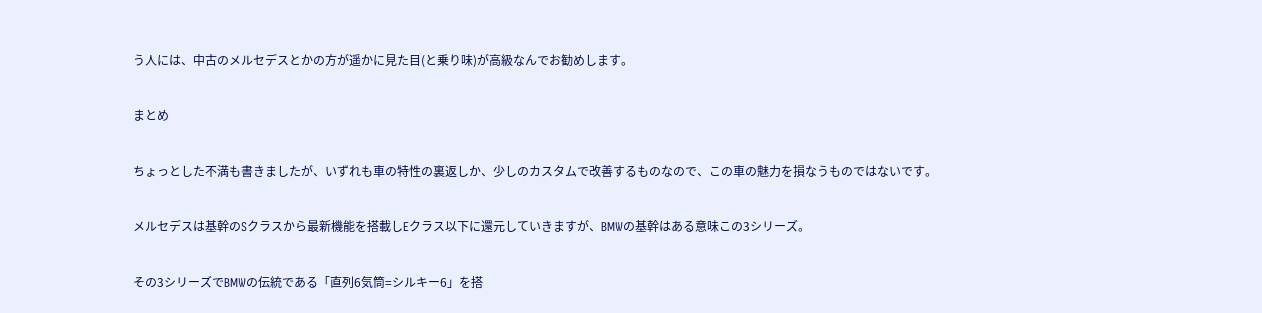う人には、中古のメルセデスとかの方が遥かに見た目(と乗り味)が高級なんでお勧めします。

まとめ

ちょっとした不満も書きましたが、いずれも車の特性の裏返しか、少しのカスタムで改善するものなので、この車の魅力を損なうものではないです。

メルセデスは基幹のSクラスから最新機能を搭載しEクラス以下に還元していきますが、BMWの基幹はある意味この3シリーズ。

その3シリーズでBMWの伝統である「直列6気筒=シルキー6」を搭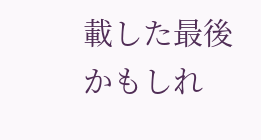載した最後かもしれ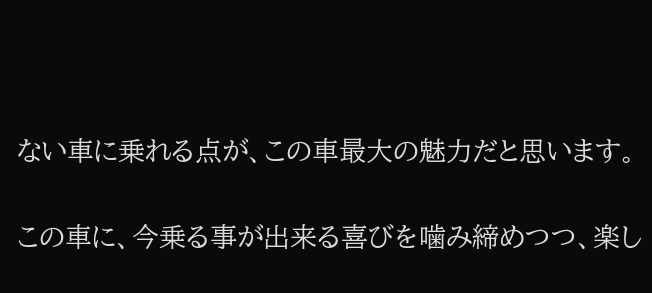ない車に乗れる点が、この車最大の魅力だと思います。

この車に、今乗る事が出来る喜びを噛み締めつつ、楽し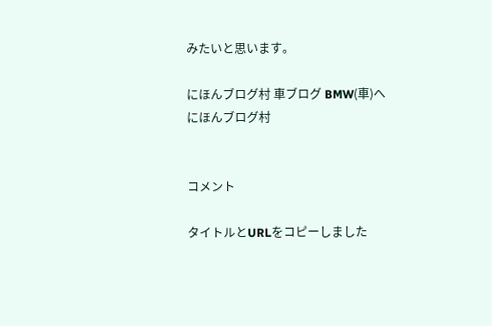みたいと思います。

にほんブログ村 車ブログ BMW(車)へ
にほんブログ村


コメント

タイトルとURLをコピーしました